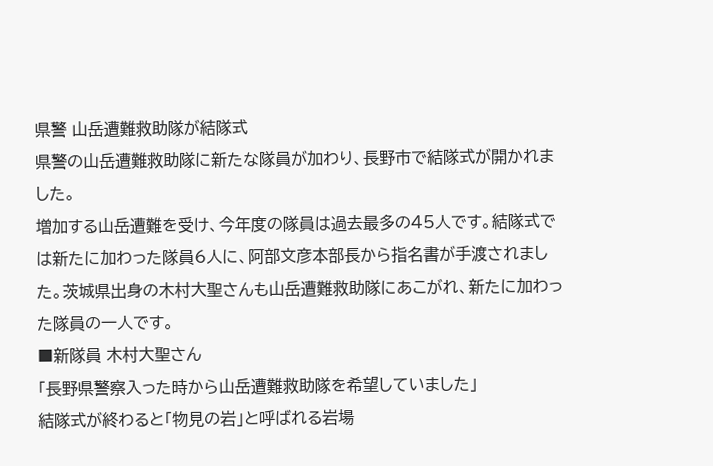県警 山岳遭難救助隊が結隊式
県警の山岳遭難救助隊に新たな隊員が加わり、長野市で結隊式が開かれました。
増加する山岳遭難を受け、今年度の隊員は過去最多の45人です。結隊式では新たに加わった隊員6人に、阿部文彦本部長から指名書が手渡されました。茨城県出身の木村大聖さんも山岳遭難救助隊にあこがれ、新たに加わった隊員の一人です。
■新隊員 木村大聖さん
「長野県警察入った時から山岳遭難救助隊を希望していました」
結隊式が終わると「物見の岩」と呼ばれる岩場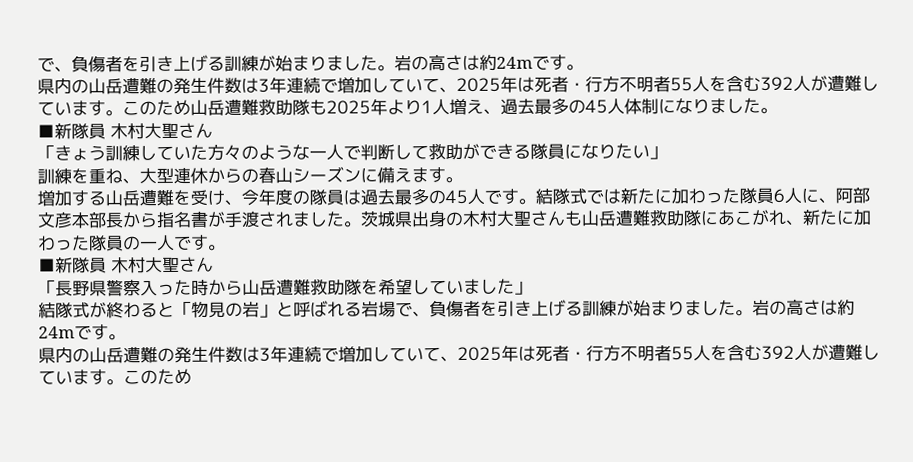で、負傷者を引き上げる訓練が始まりました。岩の高さは約24mです。
県内の山岳遭難の発生件数は3年連続で増加していて、2025年は死者・行方不明者55人を含む392人が遭難しています。このため山岳遭難救助隊も2025年より1人増え、過去最多の45人体制になりました。
■新隊員 木村大聖さん
「きょう訓練していた方々のような一人で判断して救助ができる隊員になりたい」
訓練を重ね、大型連休からの春山シーズンに備えます。
増加する山岳遭難を受け、今年度の隊員は過去最多の45人です。結隊式では新たに加わった隊員6人に、阿部文彦本部長から指名書が手渡されました。茨城県出身の木村大聖さんも山岳遭難救助隊にあこがれ、新たに加わった隊員の一人です。
■新隊員 木村大聖さん
「長野県警察入った時から山岳遭難救助隊を希望していました」
結隊式が終わると「物見の岩」と呼ばれる岩場で、負傷者を引き上げる訓練が始まりました。岩の高さは約24mです。
県内の山岳遭難の発生件数は3年連続で増加していて、2025年は死者・行方不明者55人を含む392人が遭難しています。このため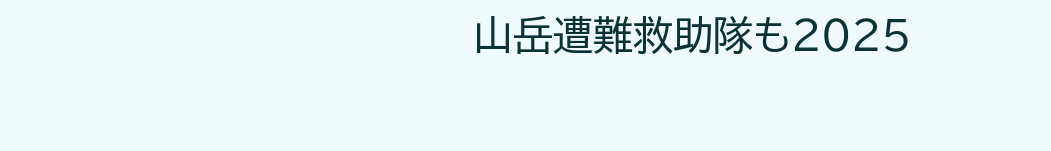山岳遭難救助隊も2025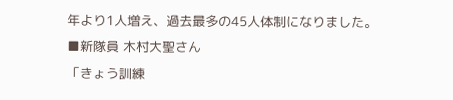年より1人増え、過去最多の45人体制になりました。
■新隊員 木村大聖さん
「きょう訓練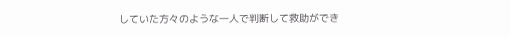していた方々のような一人で判断して救助ができ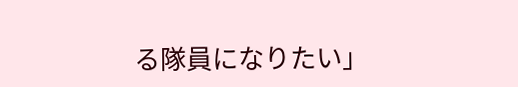る隊員になりたい」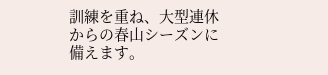訓練を重ね、大型連休からの春山シーズンに備えます。